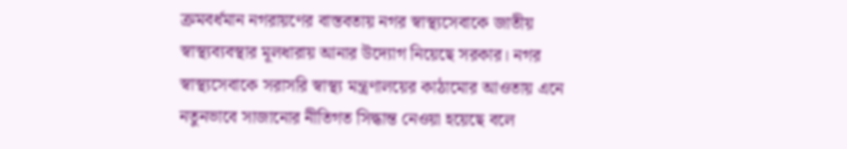ক্রমবর্ধমান নগরায়ণের বাস্তবতায় নগর স্বাস্থ্যসেবাকে জাতীয় স্বাস্থ্যব্যবস্থার মূলধারায় আনার উদ্যোগ নিয়েছে সরকার। নগর স্বাস্থ্যসেবাকে সরাসরি স্বাস্থ্য মন্ত্রণালয়ের কাঠামোর আওতায় এনে নতুনভাবে সাজানোর নীতিগত সিদ্ধান্ত নেওয়া হয়েছে বলে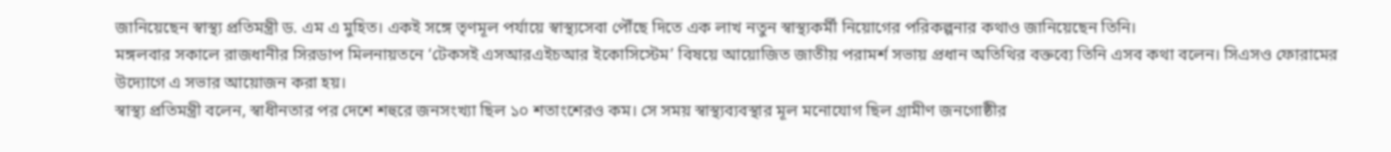জানিয়েছেন স্বাস্থ্য প্রতিমন্ত্রী ড. এম এ মুহিত। একই সঙ্গে তৃণমূল পর্যায়ে স্বাস্থ্যসেবা পৌঁছে দিতে এক লাখ নতুন স্বাস্থ্যকর্মী নিয়োগের পরিকল্পনার কথাও জানিয়েছেন তিনি।
মঙ্গলবার সকালে রাজধানীর সিরডাপ মিলনায়তনে ‘টেকসই এসআরএইচআর ইকোসিস্টেম’ বিষয়ে আয়োজিত জাতীয় পরামর্শ সভায় প্রধান অতিথির বক্তব্যে তিনি এসব কথা বলেন। সিএসও ফোরামের উদ্যোগে এ সভার আয়োজন করা হয়।
স্বাস্থ্য প্রতিমন্ত্রী বলেন, স্বাধীনতার পর দেশে শহুরে জনসংখ্যা ছিল ১০ শতাংশেরও কম। সে সময় স্বাস্থ্যব্যবস্থার মূল মনোযোগ ছিল গ্রামীণ জনগোষ্ঠীর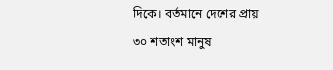দিকে। বর্তমানে দেশের প্রায় ৩০ শতাংশ মানুষ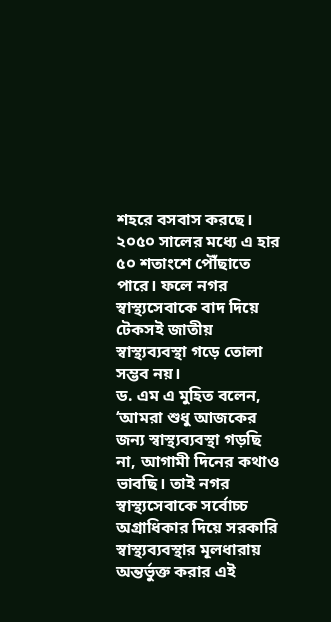শহরে বসবাস করছে। ২০৫০ সালের মধ্যে এ হার ৫০ শতাংশে পৌঁছাতে পারে। ফলে নগর স্বাস্থ্যসেবাকে বাদ দিয়ে টেকসই জাতীয় স্বাস্থ্যব্যবস্থা গড়ে তোলা সম্ভব নয়।
ড. এম এ মুহিত বলেন, ‘আমরা শুধু আজকের জন্য স্বাস্থ্যব্যবস্থা গড়ছি না, আগামী দিনের কথাও ভাবছি। তাই নগর স্বাস্থ্যসেবাকে সর্বোচ্চ অগ্রাধিকার দিয়ে সরকারি স্বাস্থ্যব্যবস্থার মূলধারায় অন্তর্ভুক্ত করার এই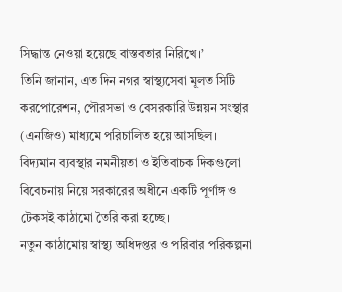সিদ্ধান্ত নেওয়া হয়েছে বাস্তবতার নিরিখে।’
তিনি জানান, এত দিন নগর স্বাস্থ্যসেবা মূলত সিটি করপোরেশন, পৌরসভা ও বেসরকারি উন্নয়ন সংস্থার (এনজিও) মাধ্যমে পরিচালিত হয়ে আসছিল। বিদ্যমান ব্যবস্থার নমনীয়তা ও ইতিবাচক দিকগুলো বিবেচনায় নিয়ে সরকারের অধীনে একটি পূর্ণাঙ্গ ও টেকসই কাঠামো তৈরি করা হচ্ছে।
নতুন কাঠামোয় স্বাস্থ্য অধিদপ্তর ও পরিবার পরিকল্পনা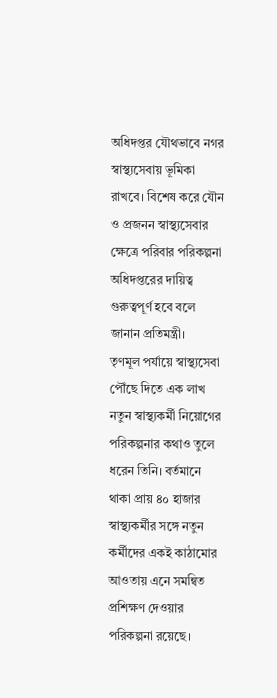অধিদপ্তর যৌথভাবে নগর স্বাস্থ্যসেবায় ভূমিকা রাখবে। বিশেষ করে যৌন ও প্রজনন স্বাস্থ্যসেবার ক্ষেত্রে পরিবার পরিকল্পনা অধিদপ্তরের দায়িত্ব গুরুত্বপূর্ণ হবে বলে জানান প্রতিমন্ত্রী।
তৃণমূল পর্যায়ে স্বাস্থ্যসেবা পৌঁছে দিতে এক লাখ নতুন স্বাস্থ্যকর্মী নিয়োগের পরিকল্পনার কথাও তুলে ধরেন তিনি। বর্তমানে থাকা প্রায় ৪০ হাজার স্বাস্থ্যকর্মীর সঙ্গে নতুন কর্মীদের একই কাঠামোর আওতায় এনে সমন্বিত প্রশিক্ষণ দেওয়ার পরিকল্পনা রয়েছে।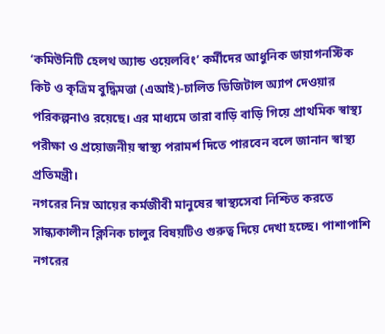‘কমিউনিটি হেলথ অ্যান্ড ওয়েলবিং’ কর্মীদের আধুনিক ডায়াগনস্টিক কিট ও কৃত্রিম বুদ্ধিমত্তা (এআই)-চালিত ডিজিটাল অ্যাপ দেওয়ার পরিকল্পনাও রয়েছে। এর মাধ্যমে তারা বাড়ি বাড়ি গিয়ে প্রাথমিক স্বাস্থ্য পরীক্ষা ও প্রয়োজনীয় স্বাস্থ্য পরামর্শ দিতে পারবেন বলে জানান স্বাস্থ্য প্রতিমন্ত্রী।
নগরের নিম্ন আয়ের কর্মজীবী মানুষের স্বাস্থ্যসেবা নিশ্চিত করতে সান্ধ্যকালীন ক্লিনিক চালুর বিষয়টিও গুরুত্ব দিয়ে দেখা হচ্ছে। পাশাপাশি নগরের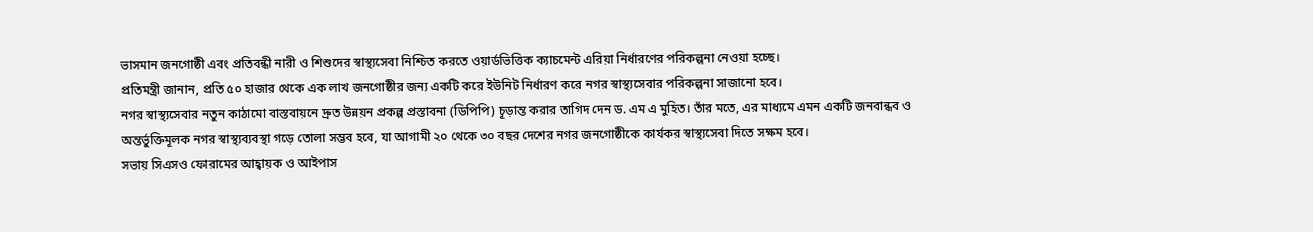ভাসমান জনগোষ্ঠী এবং প্রতিবন্ধী নারী ও শিশুদের স্বাস্থ্যসেবা নিশ্চিত করতে ওয়ার্ডভিত্তিক ক্যাচমেন্ট এরিয়া নির্ধারণের পরিকল্পনা নেওয়া হচ্ছে।
প্রতিমন্ত্রী জানান, প্রতি ৫০ হাজার থেকে এক লাখ জনগোষ্ঠীর জন্য একটি করে ইউনিট নির্ধারণ করে নগর স্বাস্থ্যসেবার পরিকল্পনা সাজানো হবে।
নগর স্বাস্থ্যসেবার নতুন কাঠামো বাস্তবায়নে দ্রুত উন্নয়ন প্রকল্প প্রস্তাবনা (ডিপিপি) চূড়ান্ত করার তাগিদ দেন ড. এম এ মুহিত। তাঁর মতে, এর মাধ্যমে এমন একটি জনবান্ধব ও অন্তর্ভুক্তিমূলক নগর স্বাস্থ্যব্যবস্থা গড়ে তোলা সম্ভব হবে, যা আগামী ২০ থেকে ৩০ বছর দেশের নগর জনগোষ্ঠীকে কার্যকর স্বাস্থ্যসেবা দিতে সক্ষম হবে।
সভায় সিএসও ফোরামের আহ্বায়ক ও আইপাস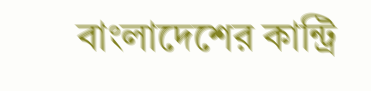বাংলাদেশের কান্ট্রি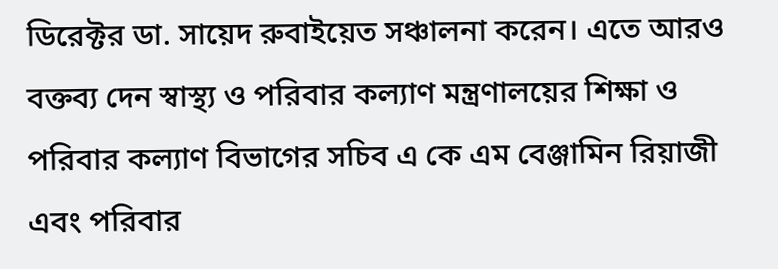ডিরেক্টর ডা. সায়েদ রুবাইয়েত সঞ্চালনা করেন। এতে আরও বক্তব্য দেন স্বাস্থ্য ও পরিবার কল্যাণ মন্ত্রণালয়ের শিক্ষা ও পরিবার কল্যাণ বিভাগের সচিব এ কে এম বেঞ্জামিন রিয়াজী এবং পরিবার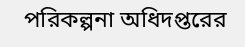পরিকল্পনা অধিদপ্তরের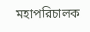মহাপরিচালক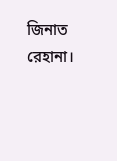জিনাত রেহানা।